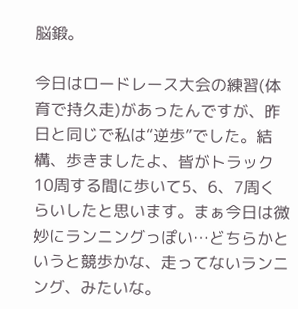脳鍛。

今日はロードレース大会の練習(体育で持久走)があったんですが、昨日と同じで私は“逆歩”でした。結構、歩きましたよ、皆がトラック10周する間に歩いて5、6、7周くらいしたと思います。まぁ今日は微妙にランニングっぽい…どちらかというと競歩かな、走ってないランニング、みたいな。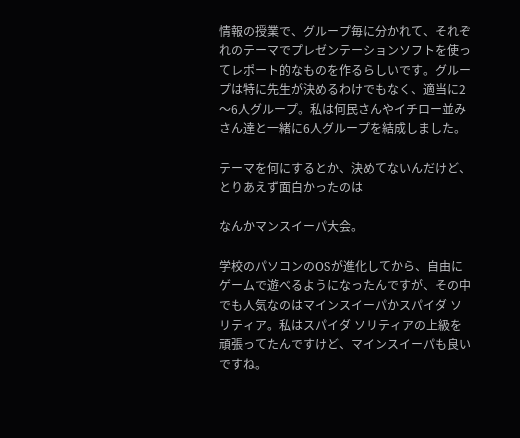情報の授業で、グループ毎に分かれて、それぞれのテーマでプレゼンテーションソフトを使ってレポート的なものを作るらしいです。グループは特に先生が決めるわけでもなく、適当に2〜6人グループ。私は何民さんやイチロー並みさん達と一緒に6人グループを結成しました。

テーマを何にするとか、決めてないんだけど、とりあえず面白かったのは

なんかマンスイーパ大会。

学校のパソコンのOSが進化してから、自由にゲームで遊べるようになったんですが、その中でも人気なのはマインスイーパかスパイダ ソリティア。私はスパイダ ソリティアの上級を頑張ってたんですけど、マインスイーパも良いですね。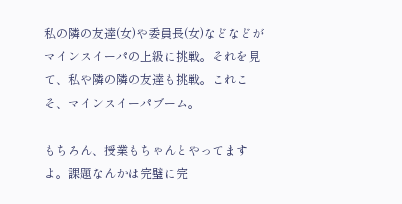私の隣の友達(女)や委員長(女)などなどがマインスイーパの上級に挑戦。それを見て、私や隣の隣の友達も挑戦。これこそ、マインスイーパブーム。

もちろん、授業もちゃんとやってますよ。課題なんかは完璧に完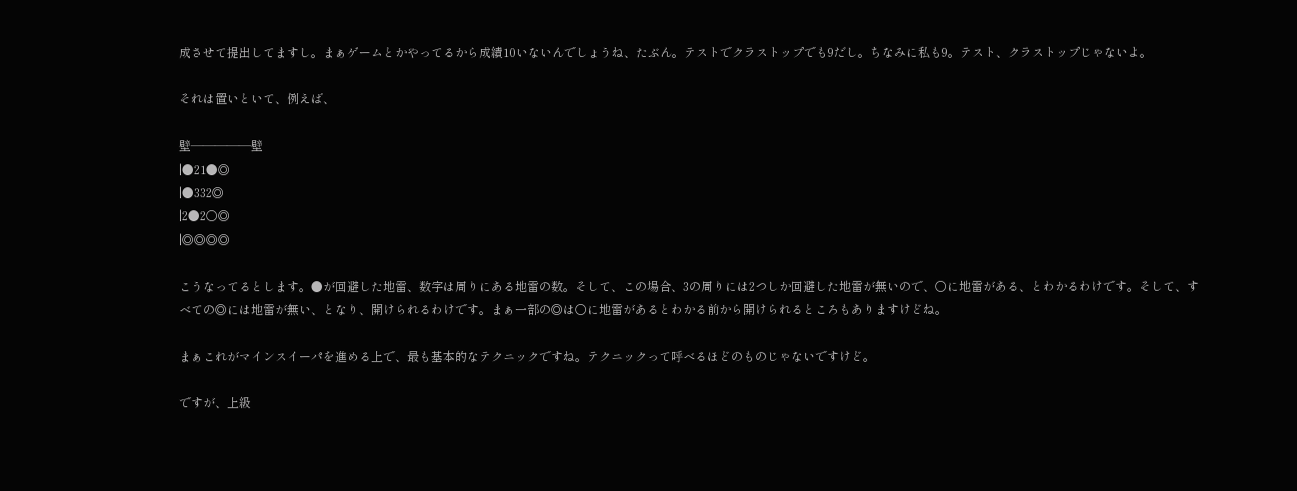成させて提出してますし。まぁゲームとかやってるから成績10いないんでしょうね、たぶん。テストでクラストップでも9だし。ちなみに私も9。テスト、クラストップじゃないよ。

それは置いといて、例えば、

壁―――――壁
|●21●◎
|●332◎
|2●2○◎
|◎◎◎◎

こうなってるとします。●が回避した地雷、数字は周りにある地雷の数。そして、この場合、3の周りには2つしか回避した地雷が無いので、○に地雷がある、とわかるわけです。そして、すべての◎には地雷が無い、となり、開けられるわけです。まぁ一部の◎は○に地雷があるとわかる前から開けられるところもありますけどね。

まぁこれがマインスイーパを進める上で、最も基本的なテクニックですね。テクニックって呼べるほどのものじゃないですけど。

ですが、上級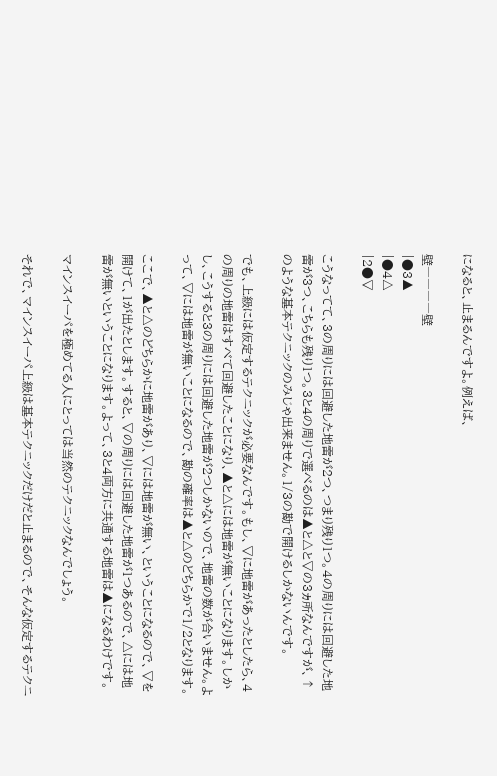になると、止まるんですよ。例えば、

壁――――壁
|●3▲
|●4△
|2●▽

こうなってて、3の周りには回避した地雷が2つ、つまり残り1つ。4の周りには回避した地雷が3つ、こちらも残り1つ。3と4の周りで選べるのは▲と△と▽の3ヵ所なんですが、↑のような基本テクニックのみじゃ出来ません。1/3の勘で開けるしかないんです。

でも、上級には仮定するテクニックが必要なんです。もし、▽に地雷があったとしたら、4の周りの地雷はすべて回避したことになり、▲と△には地雷が無いことになります。しかし、こうすると3の周りには回避した地雷が2つしかないので、地雷の数が合いません。よって、▽には地雷が無いことになるので、勘の確率は▲と△のどちらかで1/2となります。

ここで、▲と△のどちらかに地雷があり、▽には地雷が無い、ということになるので、▽を開けて、1が出たとします。すると、▽の周りには回避した地雷が1つあるので、△には地雷が無いということになります。よって、3と4両方に共通する地雷は▲になるわけです。

マインスイーパを極めてる人にとっては当然のテクニックなんでしょう。

それで、マインスイーパ上級は基本テクニックだけだと止まるので、そんな仮定するテクニ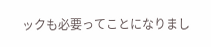ックも必要ってことになりまし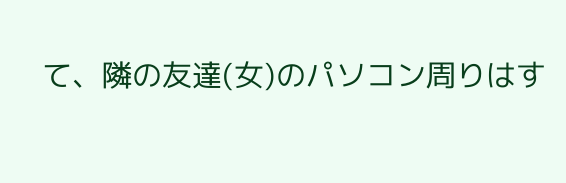て、隣の友達(女)のパソコン周りはす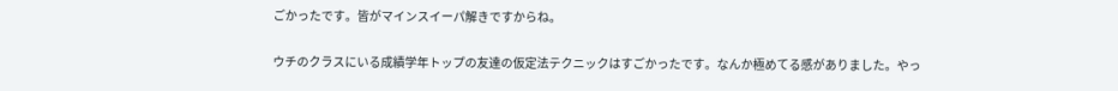ごかったです。皆がマインスイーパ解きですからね。

ウチのクラスにいる成績学年トップの友達の仮定法テクニックはすごかったです。なんか極めてる感がありました。やっ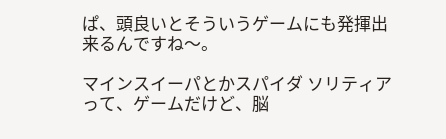ぱ、頭良いとそういうゲームにも発揮出来るんですね〜。

マインスイーパとかスパイダ ソリティアって、ゲームだけど、脳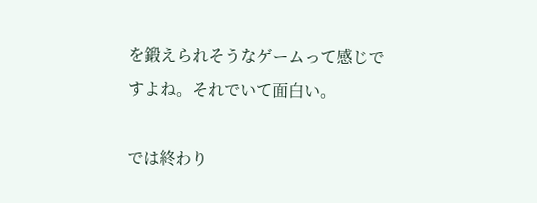を鍛えられそうなゲームって感じですよね。それでいて面白い。

では終わり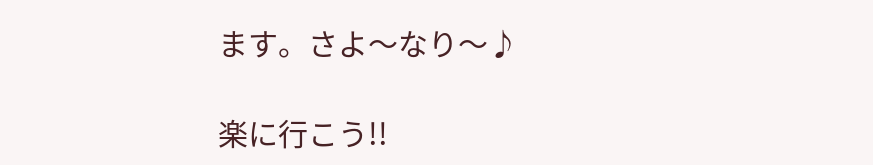ます。さよ〜なり〜♪

楽に行こう!!